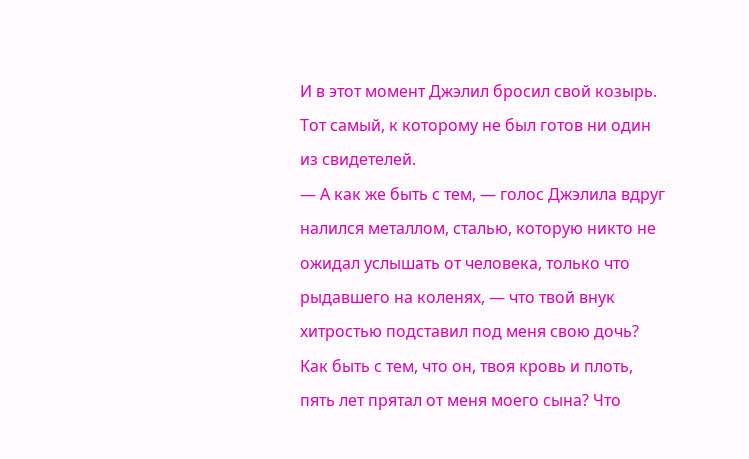И в этот момент Джэлил бросил свой козырь.
Тот самый, к которому не был готов ни один из свидетелей.
— А как же быть с тем, — голос Джэлила вдруг налился металлом, сталью, которую никто не ожидал услышать от человека, только что рыдавшего на коленях, — что твой внук хитростью подставил под меня свою дочь? Как быть с тем, что он, твоя кровь и плоть, пять лет прятал от меня моего сына? Что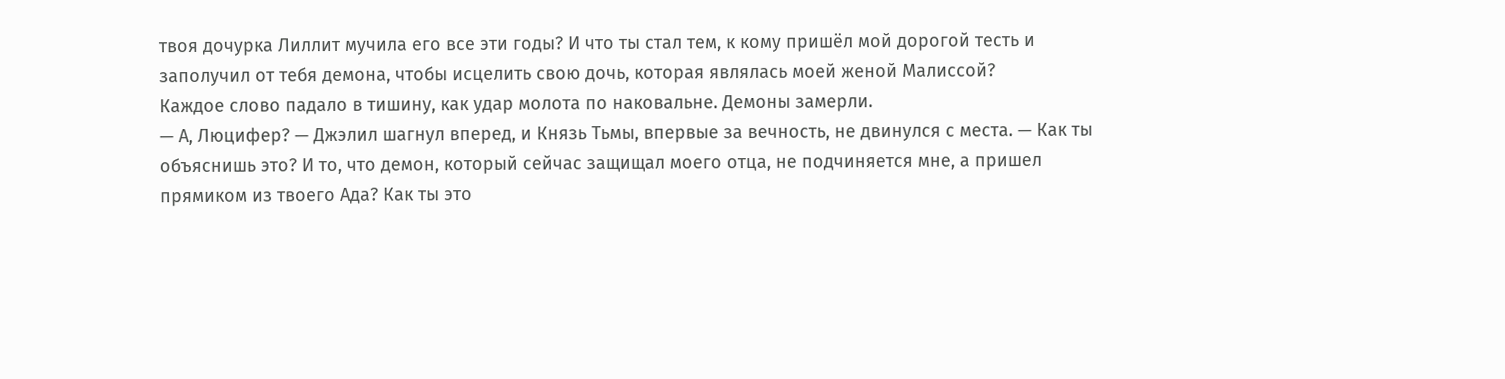твоя дочурка Лиллит мучила его все эти годы? И что ты стал тем, к кому пришёл мой дорогой тесть и заполучил от тебя демона, чтобы исцелить свою дочь, которая являлась моей женой Малиссой?
Каждое слово падало в тишину, как удар молота по наковальне. Демоны замерли.
— А, Люцифер? — Джэлил шагнул вперед, и Князь Тьмы, впервые за вечность, не двинулся с места. — Как ты объяснишь это? И то, что демон, который сейчас защищал моего отца, не подчиняется мне, а пришел прямиком из твоего Ада? Как ты это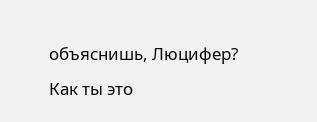объяснишь, Люцифер? Как ты это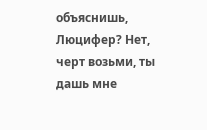объяснишь, Люцифер? Нет, черт возьми, ты дашь мне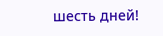шесть дней!